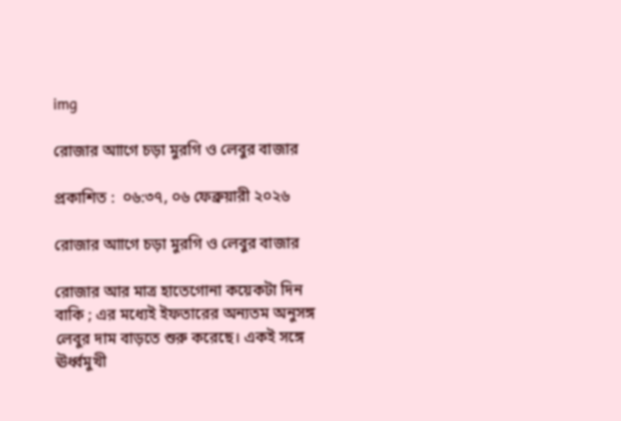img

রোজার আাগে চড়া মুরগি ও লেবুর বাজার

প্রকাশিত :  ০৬:৩৭, ০৬ ফেব্রুয়ারী ২০২৬

রোজার আাগে চড়া মুরগি ও লেবুর বাজার

রোজার আর মাত্র হাতেগোনা কয়েকটা দিন বাকি ; এর মধ্যেই ইফতারের অন্যতম অনুসঙ্গ লেবুর দাম বাড়তে শুরু করেছে। একই সঙ্গে ঊর্ধ্বমুখী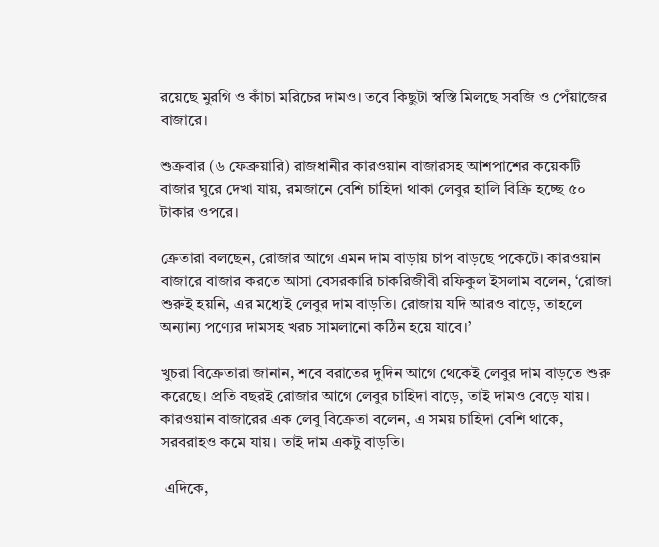রয়েছে মুরগি ও কাঁচা মরিচের দামও। তবে কিছুটা স্বস্তি মিলছে সবজি ও পেঁয়াজের বাজারে।

শুক্রবার (৬ ফেব্রুয়ারি) রাজধানীর কারওয়ান বাজারসহ আশপাশের কয়েকটি বাজার ঘুরে দেখা যায়, রমজানে বেশি চাহিদা থাকা লেবুর হালি বিক্রি হচ্ছে ৫০ টাকার ওপরে।

ক্রেতারা বলছেন, রোজার আগে এমন দাম বাড়ায় চাপ বাড়ছে পকেটে। কারওয়ান বাজারে বাজার করতে আসা বেসরকারি চাকরিজীবী রফিকুল ইসলাম বলেন, ‘রোজা শুরুই হয়নি, এর মধ্যেই লেবুর দাম বাড়তি। রোজায় যদি আরও বাড়ে, তাহলে অন্যান্য পণ্যের দামসহ খরচ সামলানো কঠিন হয়ে যাবে।’

খুচরা বিক্রেতারা জানান, শবে বরাতের দুদিন আগে থেকেই লেবুর দাম বাড়তে শুরু করেছে। প্রতি বছরই রোজার আগে লেবুর চাহিদা বাড়ে, তাই দামও বেড়ে যায়। কারওয়ান বাজারের এক লেবু বিক্রেতা বলেন, এ সময় চাহিদা বেশি থাকে, সরবরাহও কমে যায়। তাই দাম একটু বাড়তি।

 এদিকে,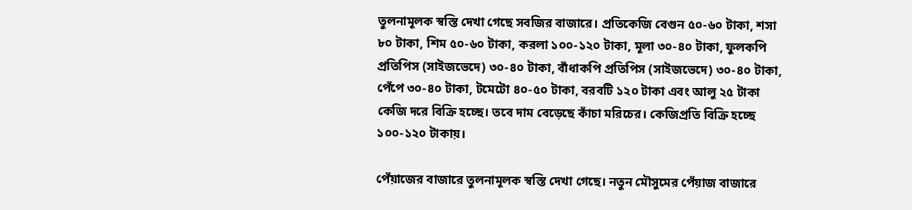তুলনামূলক স্বস্তি দেখা গেছে সবজির বাজারে। প্রতিকেজি বেগুন ৫০-৬০ টাকা, শসা ৮০ টাকা, শিম ৫০-৬০ টাকা, করলা ১০০-১২০ টাকা, মূলা ৩০-৪০ টাকা, ফুলকপি প্রতিপিস (সাইজভেদে) ৩০-৪০ টাকা, বাঁধাকপি প্রতিপিস (সাইজভেদে) ৩০-৪০ টাকা, পেঁপে ৩০-৪০ টাকা, টমেটো ৪০-৫০ টাকা, বরবটি ১২০ টাকা এবং আলু ২৫ টাকা কেজি দরে বিক্রি হচ্ছে। তবে দাম বেড়েছে কাঁচা মরিচের। কেজিপ্রতি বিক্রি হচ্ছে ১০০-১২০ টাকায়।

পেঁয়াজের বাজারে তুলনামূলক স্বস্তি দেখা গেছে। নতুন মৌসুমের পেঁয়াজ বাজারে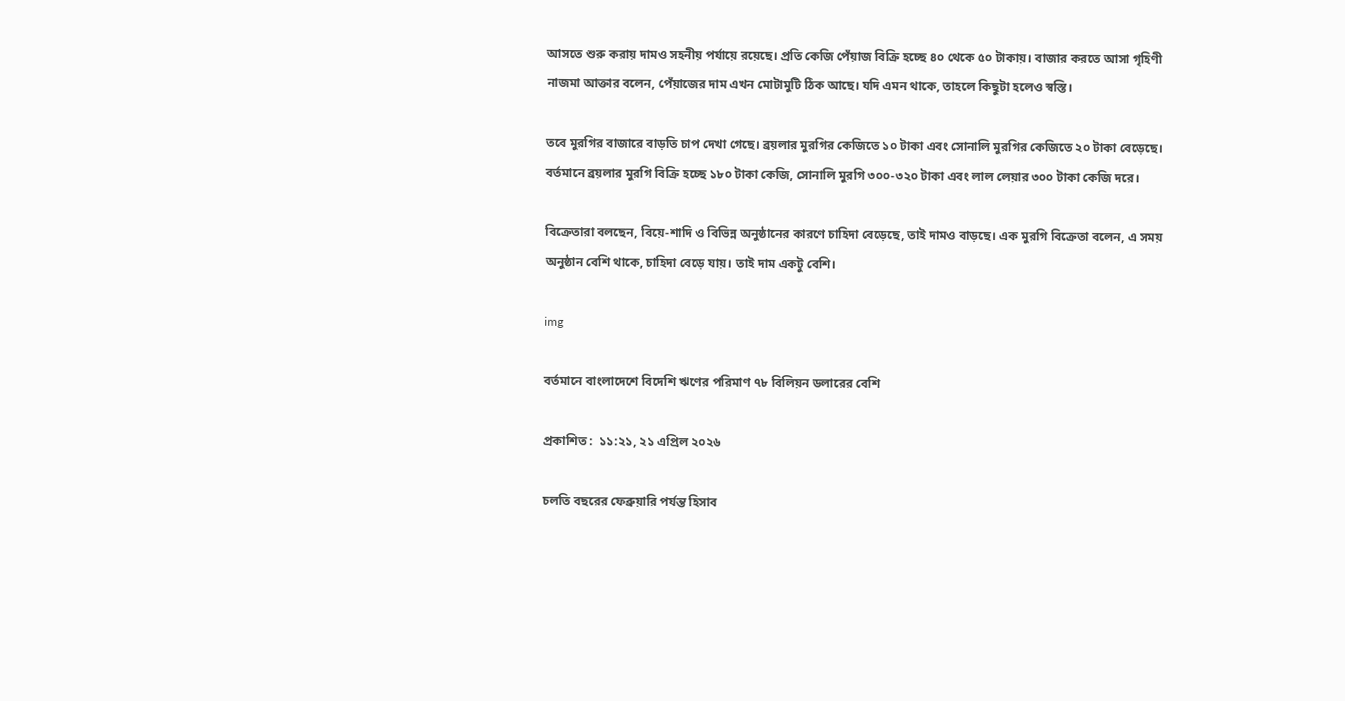আসতে শুরু করায় দামও সহনীয় পর্যায়ে রয়েছে। প্রতি কেজি পেঁয়াজ বিক্রি হচ্ছে ৪০ থেকে ৫০ টাকায়। বাজার করতে আসা গৃহিণী নাজমা আক্তার বলেন, পেঁয়াজের দাম এখন মোটামুটি ঠিক আছে। যদি এমন থাকে, তাহলে কিছুটা হলেও স্বস্তি।

তবে মুরগির বাজারে বাড়তি চাপ দেখা গেছে। ব্রয়লার মুরগির কেজিতে ১০ টাকা এবং সোনালি মুরগির কেজিতে ২০ টাকা বেড়েছে। বর্তমানে ব্রয়লার মুরগি বিক্রি হচ্ছে ১৮০ টাকা কেজি, সোনালি মুরগি ৩০০-৩২০ টাকা এবং লাল লেয়ার ৩০০ টাকা কেজি দরে।

বিক্রেতারা বলছেন, বিয়ে-শাদি ও বিভিন্ন অনুষ্ঠানের কারণে চাহিদা বেড়েছে, তাই দামও বাড়ছে। এক মুরগি বিক্রেতা বলেন, এ সময় অনুষ্ঠান বেশি থাকে, চাহিদা বেড়ে যায়। তাই দাম একটু বেশি।

img

বর্তমানে বাংলাদেশে বিদেশি ঋণের পরিমাণ ৭৮ বিলিয়ন ডলারের বেশি

প্রকাশিত :  ১১:২১, ২১ এপ্রিল ২০২৬

চলতি বছরের ফেব্রুয়ারি পর্যন্ত হিসাব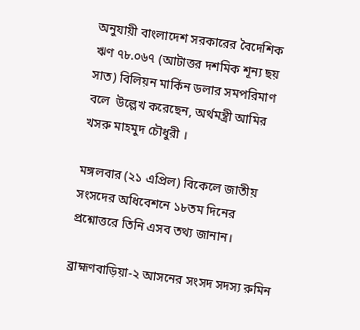অনুযায়ী বাংলাদেশ সরকারের বৈদেশিক ঋণ ৭৮.০৬৭ (আটাত্তর দশমিক শূন্য ছয় সাত) বিলিয়ন মার্কিন ডলার সমপরিমাণ বলে  উল্লেখ করেছেন, অর্থমন্ত্রী আমির খসরু মাহমুদ চৌধুরী ।

মঙ্গলবার (২১ এপ্রিল) বিকেলে জাতীয় সংসদের অধিবেশনে ১৮তম দিনের প্রশ্নোত্তরে তিনি এসব তথ্য জানান।

ব্রাহ্মণবাড়িয়া-২ আসনের সংসদ সদস্য রুমিন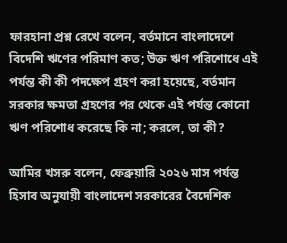ফারহানা প্রশ্ন রেখে বলেন, বর্তমানে বাংলাদেশে বিদেশি ঋণের পরিমাণ কত; উক্ত ঋণ পরিশোধে এই পর্যন্ত কী কী পদক্ষেপ গ্রহণ করা হয়েছে, বর্তমান সরকার ক্ষমতা গ্রহণের পর থেকে এই পর্যন্ত কোনো ঋণ পরিশোধ করেছে কি না; করলে, তা কী?

আমির খসরু বলেন, ফেব্রুয়ারি ২০২৬ মাস পর্যন্ত হিসাব অনুযায়ী বাংলাদেশ সরকারের বৈদেশিক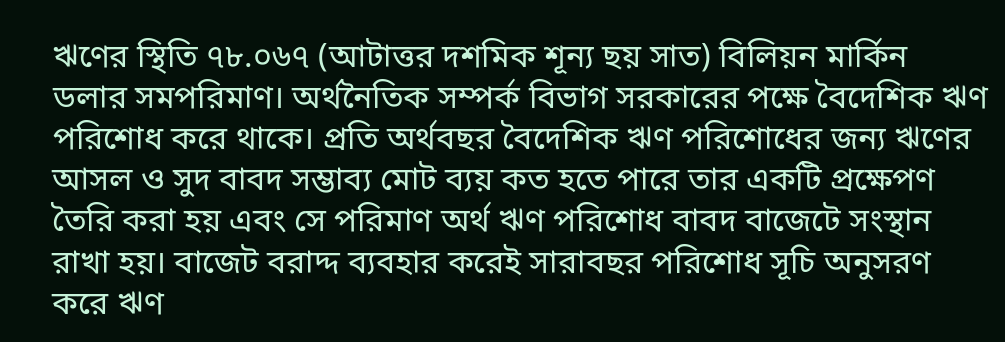ঋণের স্থিতি ৭৮.০৬৭ (আটাত্তর দশমিক শূন্য ছয় সাত) বিলিয়ন মার্কিন ডলার সমপরিমাণ। অর্থনৈতিক সম্পর্ক বিভাগ সরকারের পক্ষে বৈদেশিক ঋণ পরিশোধ করে থাকে। প্রতি অর্থবছর বৈদেশিক ঋণ পরিশোধের জন্য ঋণের আসল ও সুদ বাবদ সম্ভাব্য মোট ব্যয় কত হতে পারে তার একটি প্রক্ষেপণ তৈরি করা হয় এবং সে পরিমাণ অর্থ ঋণ পরিশোধ বাবদ বাজেটে সংস্থান রাখা হয়। বাজেট বরাদ্দ ব্যবহার করেই সারাবছর পরিশোধ সূচি অনুসরণ করে ঋণ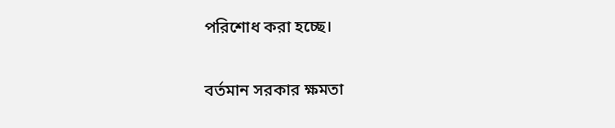পরিশোধ করা হচ্ছে।

বর্তমান সরকার ক্ষমতা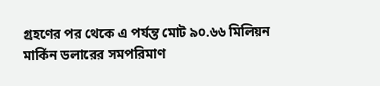গ্রহণের পর থেকে এ পর্যন্ত মোট ৯০.৬৬ মিলিয়ন মার্কিন ডলারের সমপরিমাণ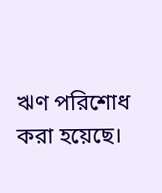ঋণ পরিশোধ করা হয়েছে।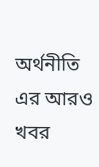অর্থনীতি এর আরও খবর